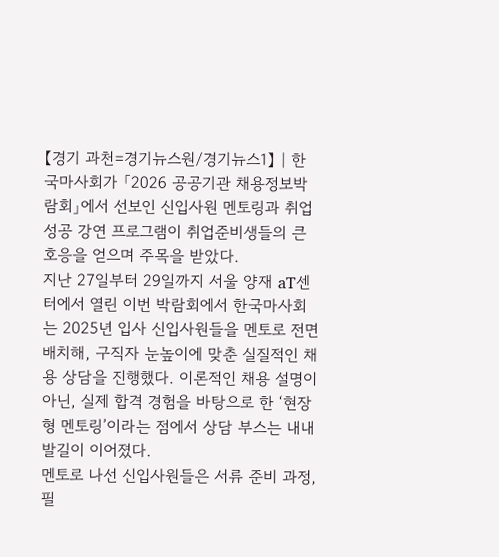【경기 과천=경기뉴스원/경기뉴스1】 | 한국마사회가 「2026 공공기관 채용정보박람회」에서 선보인 신입사원 멘토링과 취업성공 강연 프로그램이 취업준비생들의 큰 호응을 얻으며 주목을 받았다.
지난 27일부터 29일까지 서울 양재 aT센터에서 열린 이번 박람회에서 한국마사회는 2025년 입사 신입사원들을 멘토로 전면 배치해, 구직자 눈높이에 맞춘 실질적인 채용 상담을 진행했다. 이론적인 채용 설명이 아닌, 실제 합격 경험을 바탕으로 한 ‘현장형 멘토링’이라는 점에서 상담 부스는 내내 발길이 이어졌다.
멘토로 나선 신입사원들은 서류 준비 과정, 필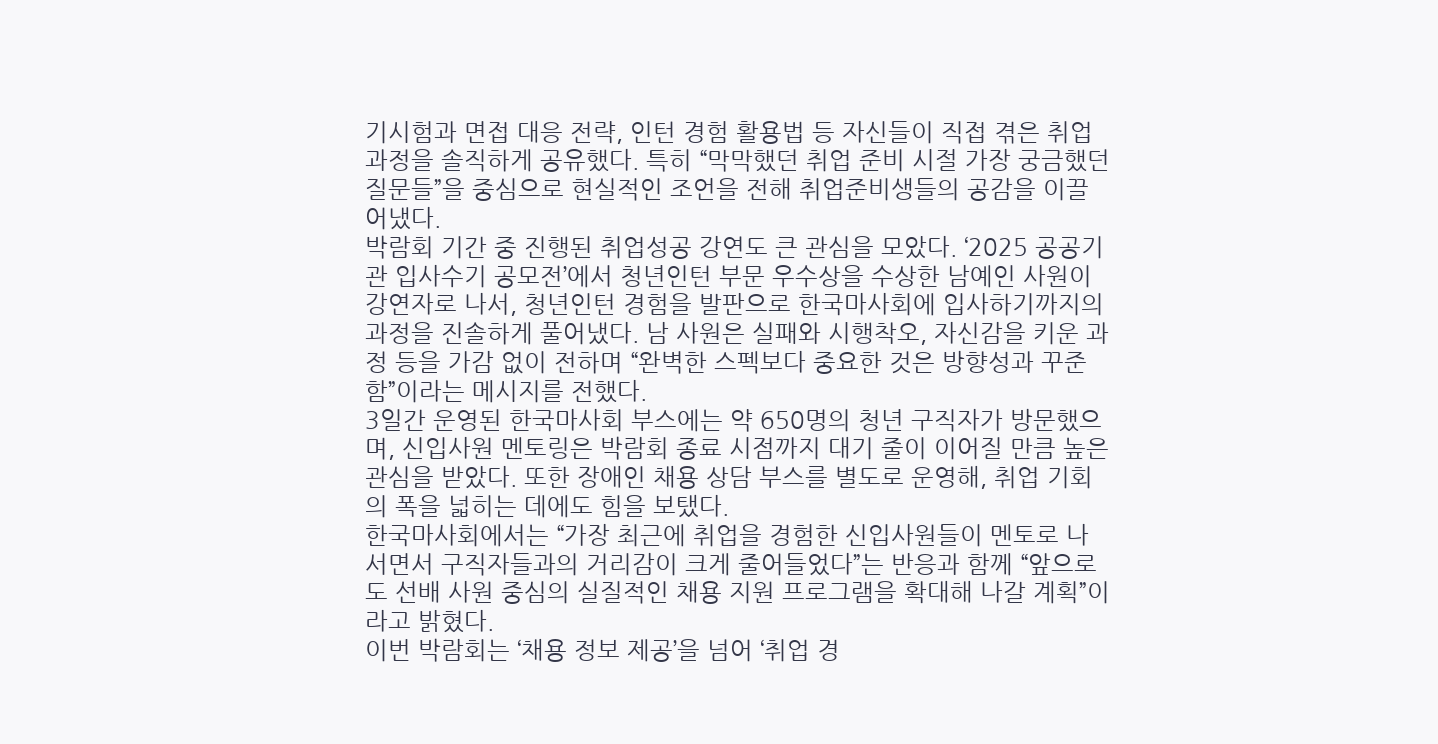기시험과 면접 대응 전략, 인턴 경험 활용법 등 자신들이 직접 겪은 취업 과정을 솔직하게 공유했다. 특히 “막막했던 취업 준비 시절 가장 궁금했던 질문들”을 중심으로 현실적인 조언을 전해 취업준비생들의 공감을 이끌어냈다.
박람회 기간 중 진행된 취업성공 강연도 큰 관심을 모았다. ‘2025 공공기관 입사수기 공모전’에서 청년인턴 부문 우수상을 수상한 남예인 사원이 강연자로 나서, 청년인턴 경험을 발판으로 한국마사회에 입사하기까지의 과정을 진솔하게 풀어냈다. 남 사원은 실패와 시행착오, 자신감을 키운 과정 등을 가감 없이 전하며 “완벽한 스펙보다 중요한 것은 방향성과 꾸준함”이라는 메시지를 전했다.
3일간 운영된 한국마사회 부스에는 약 650명의 청년 구직자가 방문했으며, 신입사원 멘토링은 박람회 종료 시점까지 대기 줄이 이어질 만큼 높은 관심을 받았다. 또한 장애인 채용 상담 부스를 별도로 운영해, 취업 기회의 폭을 넓히는 데에도 힘을 보탰다.
한국마사회에서는 “가장 최근에 취업을 경험한 신입사원들이 멘토로 나서면서 구직자들과의 거리감이 크게 줄어들었다”는 반응과 함께 “앞으로도 선배 사원 중심의 실질적인 채용 지원 프로그램을 확대해 나갈 계획”이라고 밝혔다.
이번 박람회는 ‘채용 정보 제공’을 넘어 ‘취업 경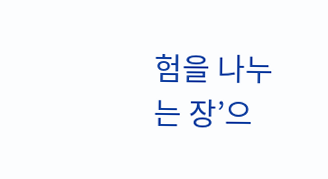험을 나누는 장’으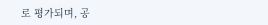로 평가되며, 공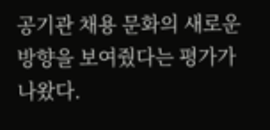공기관 채용 문화의 새로운 방향을 보여줬다는 평가가 나왔다.